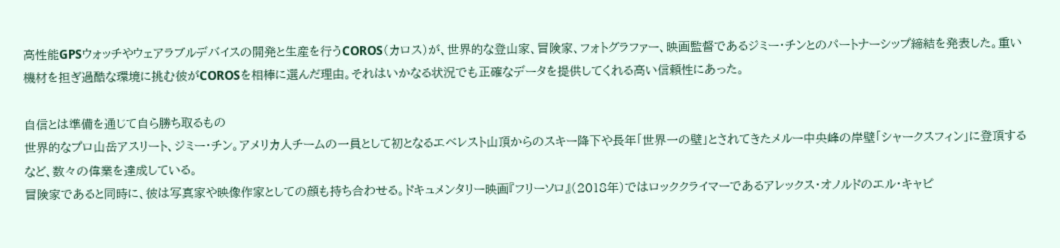高性能GPSウォッチやウェアラブルデバイスの開発と生産を行うCOROS(カロス)が、世界的な登山家、冒険家、フォトグラファー、映画監督であるジミー・チンとのパートナーシップ締結を発表した。重い機材を担ぎ過酷な環境に挑む彼がCOROSを相棒に選んだ理由。それはいかなる状況でも正確なデータを提供してくれる高い信頼性にあった。

自信とは準備を通じて自ら勝ち取るもの
世界的なプロ山岳アスリート、ジミー・チン。アメリカ人チームの一員として初となるエベレスト山頂からのスキー降下や長年「世界一の壁」とされてきたメルー中央峰の岸壁「シャークスフィン」に登頂するなど、数々の偉業を達成している。
冒険家であると同時に、彼は写真家や映像作家としての顔も持ち合わせる。ドキュメンタリー映画『フリーソロ』(2018年)ではロッククライマーであるアレックス・オノルドのエル・キャピ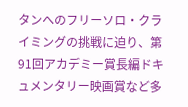タンへのフリーソロ・クライミングの挑戦に迫り、第91回アカデミー賞長編ドキュメンタリー映画賞など多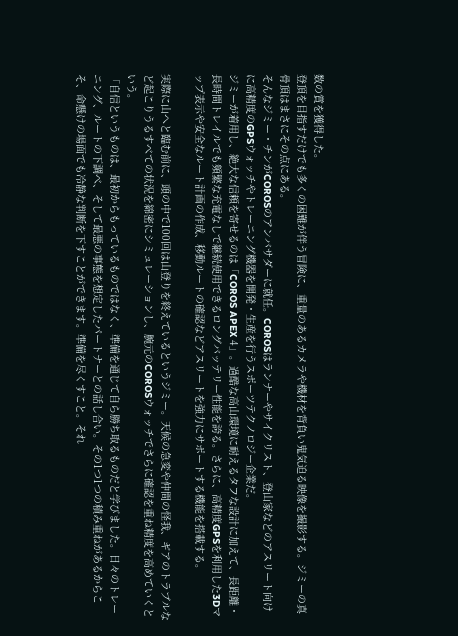数の賞を獲得した。
登頂を目指すだけでも多くの困難が伴う冒険に、重量のあるカメラや機材を背負い鬼気迫る映像を撮影する。ジミーの真骨頂はまさにその点にある。
そんなジミー・チンがCOROSのアンバサダーに就任。COROSはランナーやサイクリスト、登山家などのアスリート向けに高精度のGPSウォッチやトレーニング機器を開発・生産を行うスポーツテクノロジー企業だ。
ジミーが着用し、絶大な信頼を寄せるのは「COROS APEX 4」。過酷な高山環境に耐えるタフな設計に加えて、長距離・長時間トレイルでも頻繁な充電なしで継続使用できるロングバッテリー性能を誇る。さらに、高精度GPSを利用した3Dマップ表示や安全なルート計画の作成、移動ルートの確認などアスリートを強力にサポートする機能を搭載する。

実際に山へと臨む前に、頭の中で100回は山登りを終えているというジミー。天候の急変や仲間の怪我、ギアのトラブルなど起こりうるすべての状況を綿密にシミュレーションし、腕元のCOROSウォッチでさらに確認を重ね精度を高めていくという。
「自信というものは、最初からもっているものではなく、準備を通じて自ら勝ち取るものだと学びました。日々のトレーニング、ルートの下調べ、そして最悪の事態を想定したパートナーとの話し合い。その1つ1つの積み重ねがあるからこそ、命懸けの場面でも冷静な判断を下すことができます。準備を尽くすこと。それ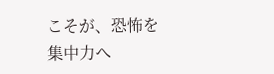こそが、恐怖を集中力へ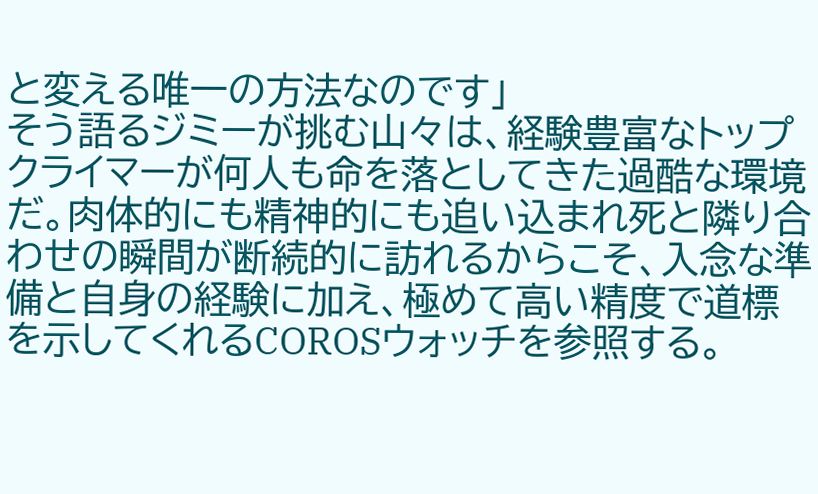と変える唯一の方法なのです」
そう語るジミーが挑む山々は、経験豊富なトップクライマーが何人も命を落としてきた過酷な環境だ。肉体的にも精神的にも追い込まれ死と隣り合わせの瞬間が断続的に訪れるからこそ、入念な準備と自身の経験に加え、極めて高い精度で道標を示してくれるCOROSウォッチを参照する。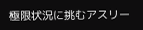極限状況に挑むアスリー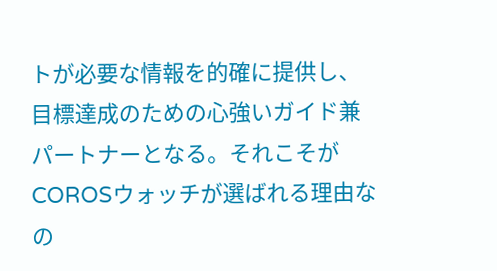トが必要な情報を的確に提供し、目標達成のための心強いガイド兼パートナーとなる。それこそがCOROSウォッチが選ばれる理由なの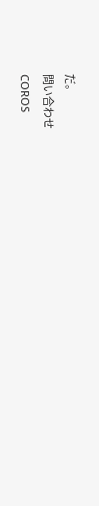だ。
問い合わせ
COROS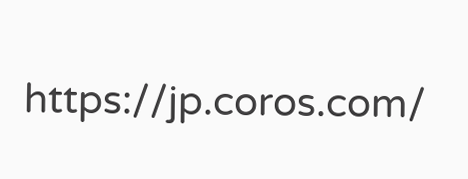https://jp.coros.com/